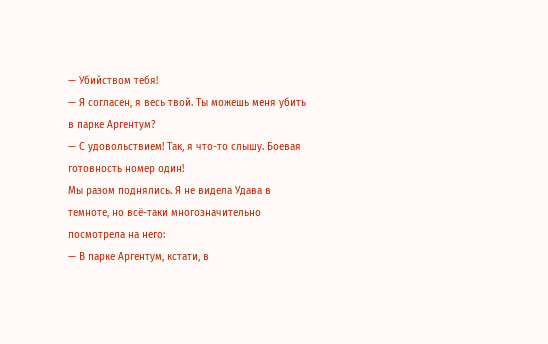— Убийством тебя!
— Я согласен, я весь твой. Ты можешь меня убить в парке Аргентум?
— С удовольствием! Так, я что-то слышу. Боевая готовность номер один!
Мы разом поднялись. Я не видела Удава в темноте, но всё-таки многозначительно посмотрела на него:
— В парке Аргентум, кстати, в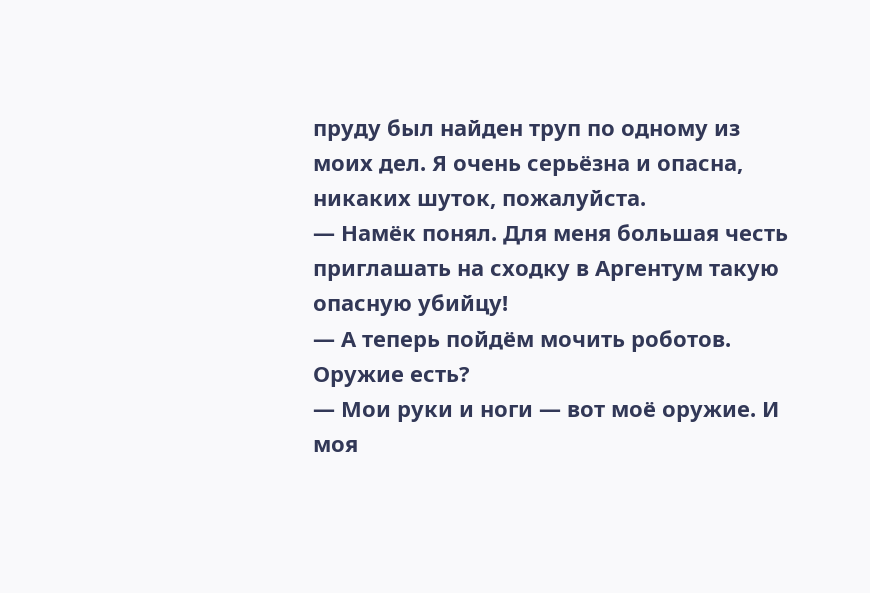пруду был найден труп по одному из моих дел. Я очень серьёзна и опасна, никаких шуток, пожалуйста.
— Намёк понял. Для меня большая честь приглашать на сходку в Аргентум такую опасную убийцу!
— А теперь пойдём мочить роботов. Оружие есть?
— Мои руки и ноги — вот моё оружие. И моя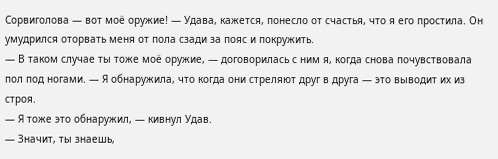Сорвиголова — вот моё оружие! — Удава, кажется, понесло от счастья, что я его простила. Он умудрился оторвать меня от пола сзади за пояс и покружить.
— В таком случае ты тоже моё оружие, — договорилась с ним я, когда снова почувствовала пол под ногами. — Я обнаружила, что когда они стреляют друг в друга — это выводит их из строя.
— Я тоже это обнаружил, — кивнул Удав.
— Значит, ты знаешь,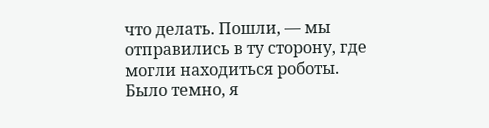что делать. Пошли, — мы отправились в ту сторону, где могли находиться роботы.
Было темно, я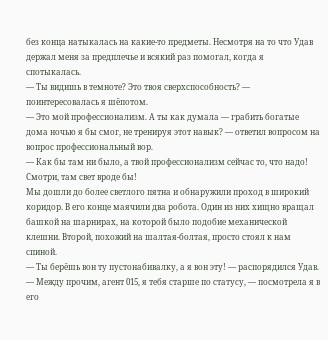без конца натыкалась на какие-то предметы. Несмотря на то что Удав держал меня за предплечье и всякий раз помогал, когда я спотыкалась.
— Ты видишь в темноте? Это твоя сверхспособность? — поинтересовалась я шёпотом.
— Это мой профессионализм. А ты как думала — грабить богатые дома ночью я бы смог, не тренируя этот навык? — ответил вопросом на вопрос профессиональный вор.
— Как бы там ни было, а твой профессионализм сейчас то, что надо! Смотри, там свет вроде бы!
Мы дошли до более светлого пятна и обнаружили проход в широкий коридор. В его конце маячили два робота. Один из них хищно вращал башкой на шарнирах, на которой было подобие механической клешни. Второй, похожий на шалтая-болтая, просто стоял к нам спиной.
— Ты берёшь вон ту пустонабивалку, а я вон эту! — распорядился Удав.
— Между прочим, агент 015, я тебя старше по статусу, — посмотрела я в его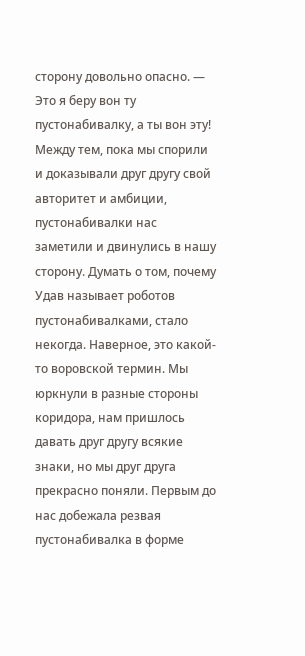сторону довольно опасно. — Это я беру вон ту пустонабивалку, а ты вон эту!
Между тем, пока мы спорили и доказывали друг другу свой авторитет и амбиции, пустонабивалки нас заметили и двинулись в нашу сторону. Думать о том, почему Удав называет роботов пустонабивалками, стало некогда. Наверное, это какой-то воровской термин. Мы юркнули в разные стороны коридора, нам пришлось давать друг другу всякие знаки, но мы друг друга прекрасно поняли. Первым до нас добежала резвая пустонабивалка в форме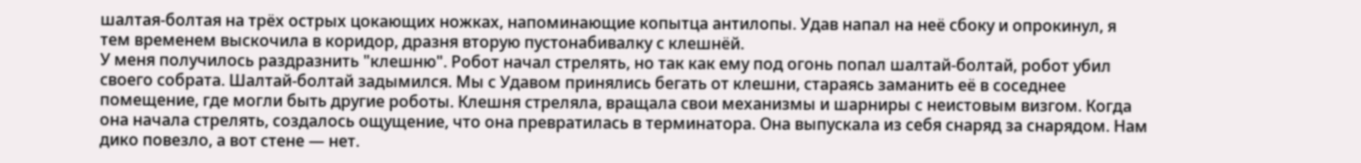шалтая-болтая на трёх острых цокающих ножках, напоминающие копытца антилопы. Удав напал на неё сбоку и опрокинул, я тем временем выскочила в коридор, дразня вторую пустонабивалку с клешнёй.
У меня получилось раздразнить "клешню". Робот начал стрелять, но так как ему под огонь попал шалтай-болтай, робот убил своего собрата. Шалтай-болтай задымился. Мы с Удавом принялись бегать от клешни, стараясь заманить её в соседнее помещение, где могли быть другие роботы. Клешня стреляла, вращала свои механизмы и шарниры с неистовым визгом. Когда она начала стрелять, создалось ощущение, что она превратилась в терминатора. Она выпускала из себя снаряд за снарядом. Нам дико повезло, а вот стене — нет.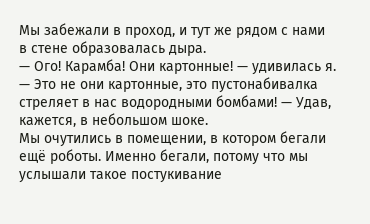Мы забежали в проход, и тут же рядом с нами в стене образовалась дыра.
— Ого! Карамба! Они картонные! — удивилась я.
— Это не они картонные, это пустонабивалка стреляет в нас водородными бомбами! — Удав, кажется, в небольшом шоке.
Мы очутились в помещении, в котором бегали ещё роботы. Именно бегали, потому что мы услышали такое постукивание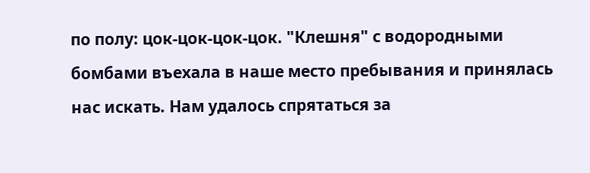по полу: цок-цок-цок-цок. "Клешня" с водородными бомбами въехала в наше место пребывания и принялась нас искать. Нам удалось спрятаться за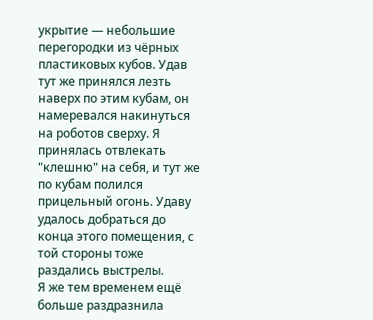укрытие — небольшие перегородки из чёрных пластиковых кубов. Удав тут же принялся лезть наверх по этим кубам, он намеревался накинуться на роботов сверху. Я принялась отвлекать "клешню" на себя, и тут же по кубам полился прицельный огонь. Удаву удалось добраться до конца этого помещения, с той стороны тоже раздались выстрелы.
Я же тем временем ещё больше раздразнила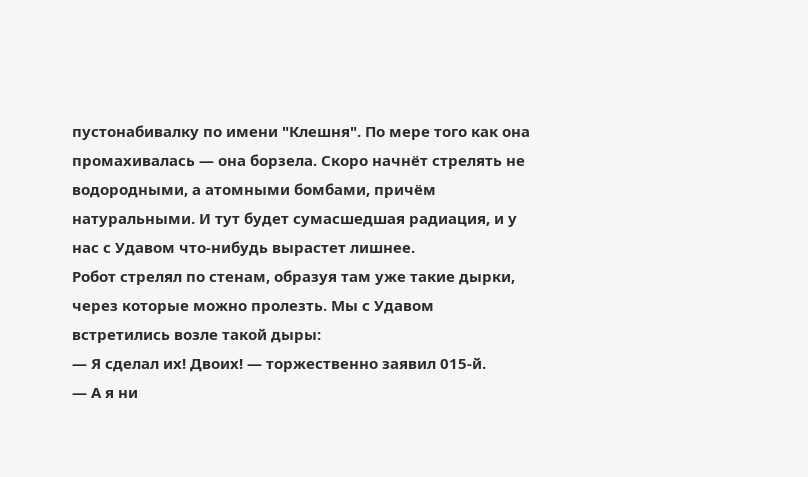пустонабивалку по имени "Клешня". По мере того как она промахивалась — она борзела. Скоро начнёт стрелять не водородными, а атомными бомбами, причём натуральными. И тут будет сумасшедшая радиация, и у нас с Удавом что-нибудь вырастет лишнее.
Робот стрелял по стенам, образуя там уже такие дырки, через которые можно пролезть. Мы с Удавом встретились возле такой дыры:
— Я сделал их! Двоих! — торжественно заявил 015-й.
— А я ни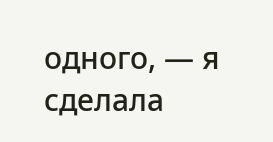одного, — я сделала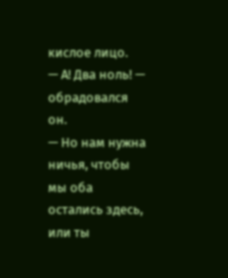кислое лицо.
— А! Два ноль! — обрадовался он.
— Но нам нужна ничья, чтобы мы оба остались здесь, или ты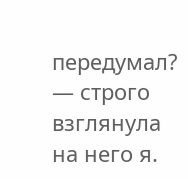передумал? — строго взглянула на него я.